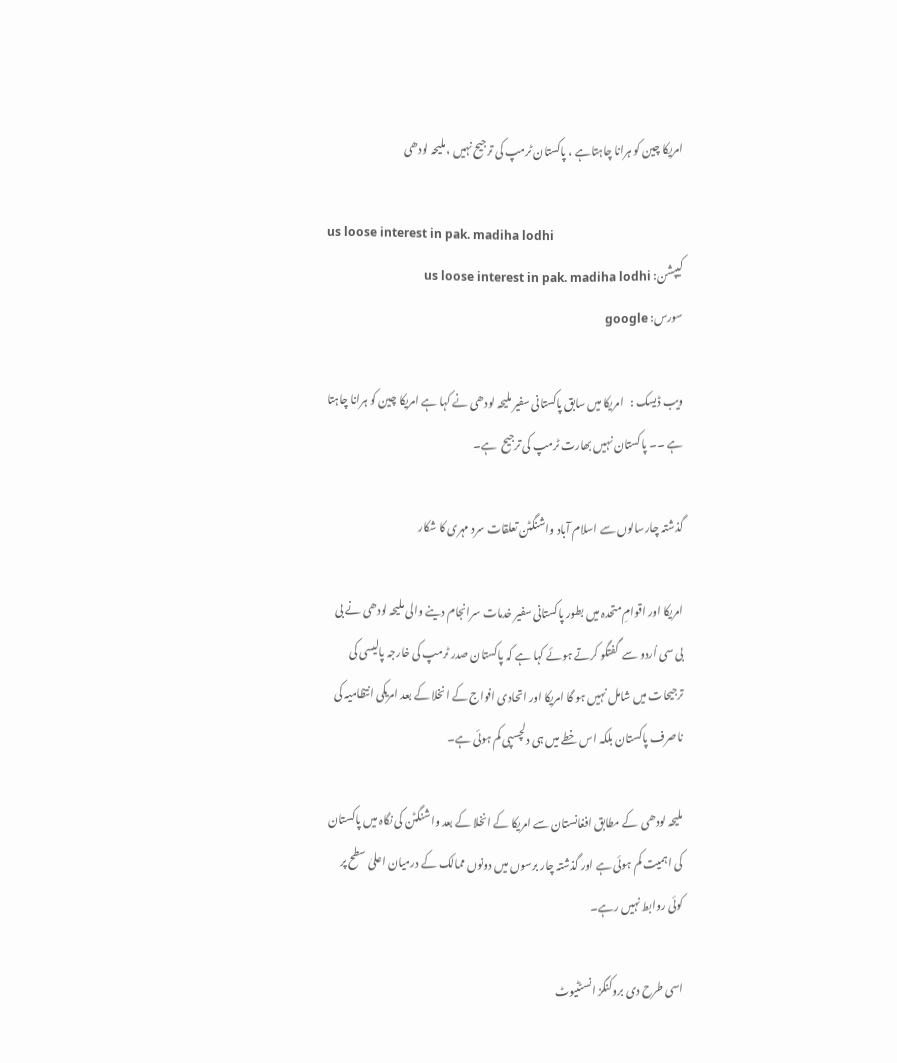امریکا چین کو ہرانا چاہتاہے ، پاکستان ٹرمپ کی ترجیح نہیں ، ملیحہ لودھی

us loose interest in pak. madiha lodhi
کیپشن: us loose interest in pak. madiha lodhi
سورس: google

ویب ڈیسک :   امریکا میں سابق پاکستانی سفیر ملیحہ لودھی نے کہا ہے امریکا چین کو ہرانا چاہتا ہے ۔۔ پاکستان نہیں بھارت ٹرمپ کی ترجیح  ہے۔

گذشتہ چارسالوں سے اسلام آباد واشنگٹن تعلقات سرد مہری کا شکار

امریکا اور اقوامِ متحدہ میں بطور پاکستانی سفیر خدمات سرانجام دینے والی ملیحہ لودھی نے بی بی سی اُردو سے  گفتگو کرتے ہوئے کہا ہے کہ پاکستان صدر ٹرمپ کی خارجہ پالیسی کی ترجیحات میں شامل نہیں ہو گا امریکا اور اتحادی افواج کے انخلا کے بعد امریکی انتظامیہ کی ناصرف پاکستان بلکہ اس خطے میں ہی دلچسپی کم ہوئی ہے۔

ملیحہ لودھی  کے مطابق افغانستان سے امریکا کے انخلا کے بعد واشنگٹن کی نگاہ میں پاکستان کی اہمیت کم ہوئی ہے اور گذشتہ چار برسوں میں دونوں ممالک کے درمیان اعلیٰ سطح پر کوئی روابط نہیں رہے۔

اسی طرح دی بروکنگز انسٹٹیوٹ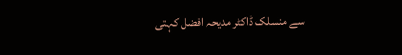سے منسلک ڈاکٹر مدیحہ افضل کہتی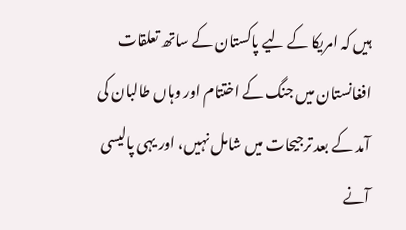ہیں کہ امریکا کے لیے پاکستان کے ساتھ تعلقات افغانستان میں جنگ کے اختتام اور وہاں طالبان کی آمد کے بعد ترجیحات میں شامل نہیں، اور یہی پالیسی آنے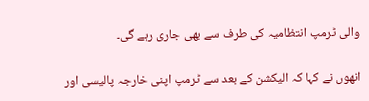والی ٹرمپ انتظامیہ کی طرف سے بھی جاری رہے گی۔

انھوں نے کہا کہ الیکشن کے بعد سے ٹرمپ اپنی خارجہ پالیسی اور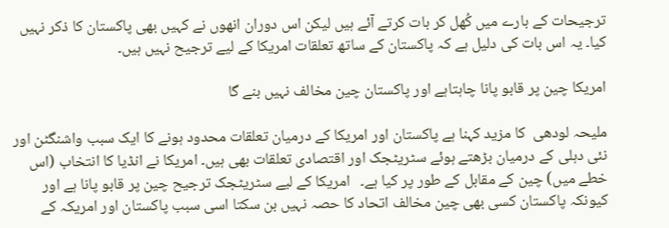ترجیحات کے بارے میں کُھل کر بات کرتے آئے ہیں لیکن اس دوران انھوں نے کہیں بھی پاکستان کا ذکر نہیں کیا۔ یہ اس بات کی دلیل ہے کہ پاکستان کے ساتھ تعلقات امریکا کے لیے ترجیح نہیں ہیں۔

امریکا چین پر قابو پانا چاہتاہے اور پاکستان چین مخالف نہیں بنے گا

ملیحہ لودھی  کا مزید کہنا ہے پاکستان اور امریکا کے درمیان تعلقات محدود ہونے کا ایک سبب واشنگٹن اور نئی دہلی کے درمیان بڑھتے ہوئے سٹریٹجک اور اقتصادی تعلقات بھی ہیں۔ امریکا نے انڈیا کا انتخاب (اس خطے میں) چین کے مقابل کے طور پر کیا ہے۔   امریکا کے لیے سٹریٹجک ترجیح چین پر قابو پانا ہے اور کیونکہ پاکستان کسی بھی چین مخالف اتحاد کا حصہ نہیں بن سکتا اسی سبب پاکستان اور امریکہ کے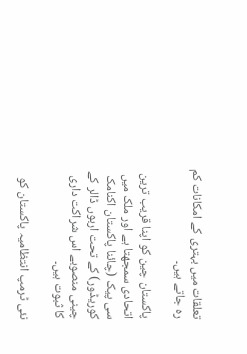تعلقات میں بہتری کے امکانات کم رہ جاتے ہیں۔

پاکستان چین کو اپنا قریب ترین اتحادی سمجھتا ہے اور ملک میں سی پیک (چائنا پاکستان اکنامک کوریڈور) کے تحت اربوں ڈالر کے چینی منصوبے اس شراکت داری کا ثبوت ہیں۔

نئی ٹرمپ انتظامیہ پاکستان کو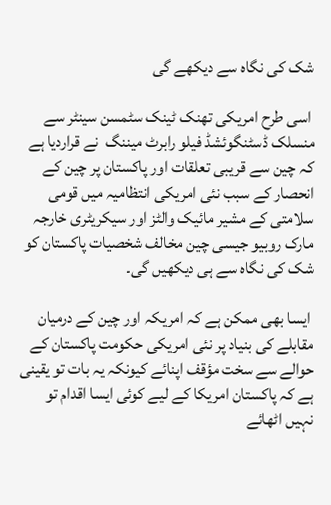شک کی نگاہ سے دیکھے گی

 اسی طرح امریکی تھنک ٹینک سٹمسن سینٹر سے منسلک ڈسٹنگوئشڈ فیلو رابرٹ میننگ  نے قراردیا ہے کہ چین سے قریبی تعلقات اور پاکستان پر چین کے انحصار کے سبب نئی امریکی انتظامیہ میں قومی سلامتی کے مشیر مائیک والٹز اور سیکریٹری خارجہ مارک روبیو جیسی چین مخالف شخصیات پاکستان کو شک کی نگاہ سے ہی دیکھیں گی۔

 ایسا بھی ممکن ہے کہ امریکہ اور چین کے درمیان مقابلے کی بنیاد پر نئی امریکی حکومت پاکستان کے حوالے سے سخت مؤقف اپنائے کیونکہ یہ بات تو یقینی ہے کہ پاکستان امریکا کے لیے کوئی ایسا اقدام تو نہیں اٹھائے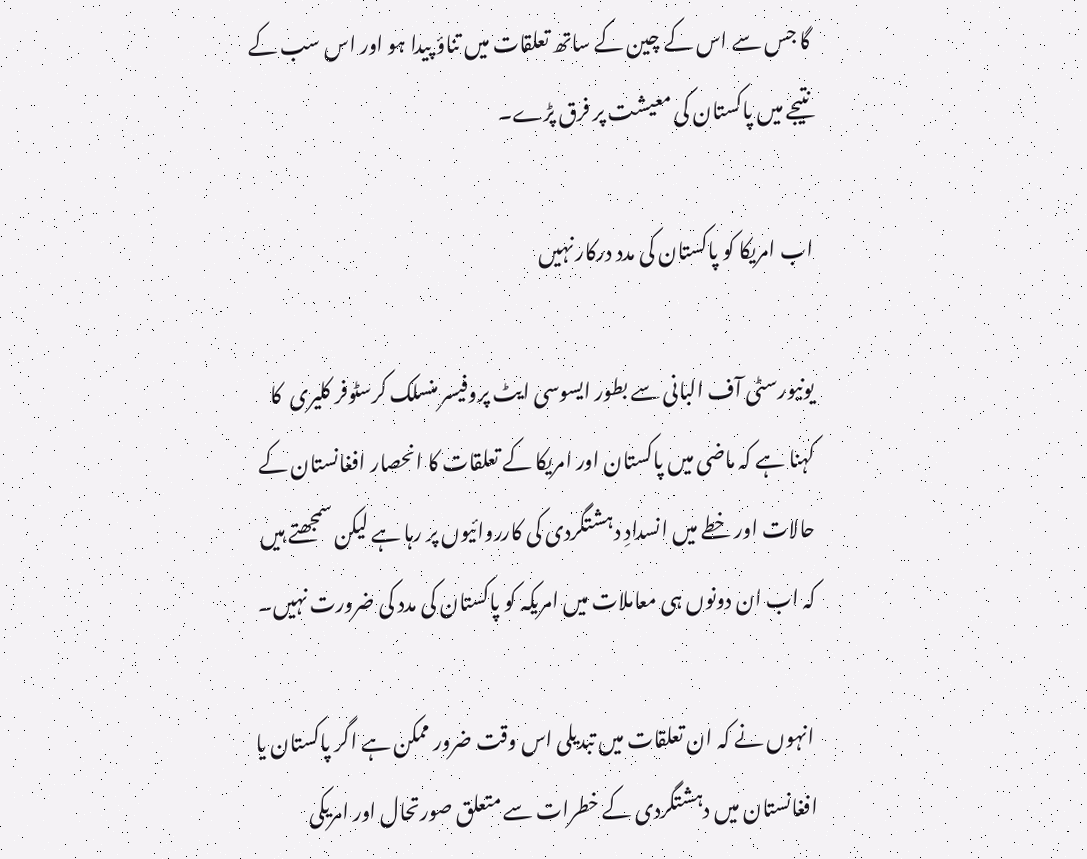گا جس سے اس کے چین کے ساتھ تعلقات میں تناؤ پیدا ہو اور اس سب کے نتیجے میں پاکستان کی معیشت پر فرق پڑے۔

اب امریکا کو پاکستان کی مدد درکار نہیں

یونیورسٹی آف البانی سے بطور ایسوسی ایٹ پروفیسر منسلک کرسٹوفر کلیری  کا کہنا ہے کہ ماضی میں پاکستان اور امریکا کے تعلقات کا انحصار افغانستان کے حالات اور خطے میں انسدادِ دہشتگردی کی کارروائیوں پر رہا ہے لیکن سمجھتے ہیں کہ اب ان دونوں ہی معاملات میں امریکہ کو پاکستان کی مدد کی ضرورت نہیں۔

 انہوں نے کہ ان تعلقات میں تبدیلی اس وقت ضرور ممکن ہے اگر پاکستان یا افغانستان میں دہشتگردی کے خطرات سے متعلق صورتحال اور امریکی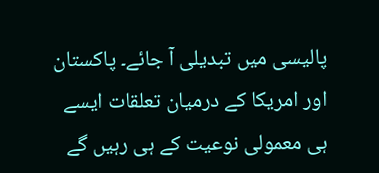پالیسی میں تبدیلی آ جائے۔ پاکستان اور امریکا کے درمیان تعلقات ایسے ہی معمولی نوعیت کے ہی رہیں گے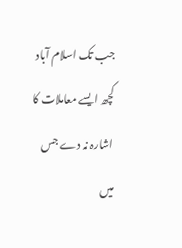جب تک اسلام آباد کچھ ایسے معاملات کا اشارہ نہ دے جس میں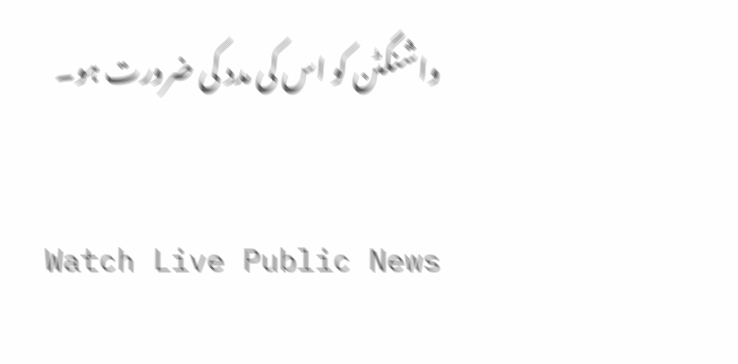واشنگٹن کو اس کی مدد کی ضرورت ہو۔

Watch Live Public News